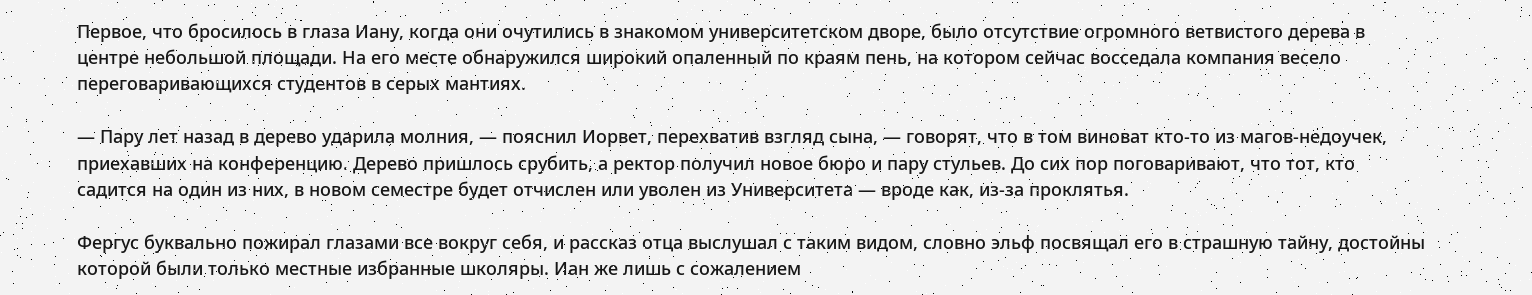Первое, что бросилось в глаза Иану, когда они очутились в знакомом университетском дворе, было отсутствие огромного ветвистого дерева в центре небольшой площади. На его месте обнаружился широкий опаленный по краям пень, на котором сейчас восседала компания весело переговаривающихся студентов в серых мантиях.

— Пару лет назад в дерево ударила молния, — пояснил Иорвет, перехватив взгляд сына, — говорят, что в том виноват кто-то из магов-недоучек, приехавших на конференцию. Дерево пришлось срубить, а ректор получил новое бюро и пару стульев. До сих пор поговаривают, что тот, кто садится на один из них, в новом семестре будет отчислен или уволен из Университета — вроде как, из-за проклятья.

Фергус буквально пожирал глазами все вокруг себя, и рассказ отца выслушал с таким видом, словно эльф посвящал его в страшную тайну, достойны которой были только местные избранные школяры. Иан же лишь с сожалением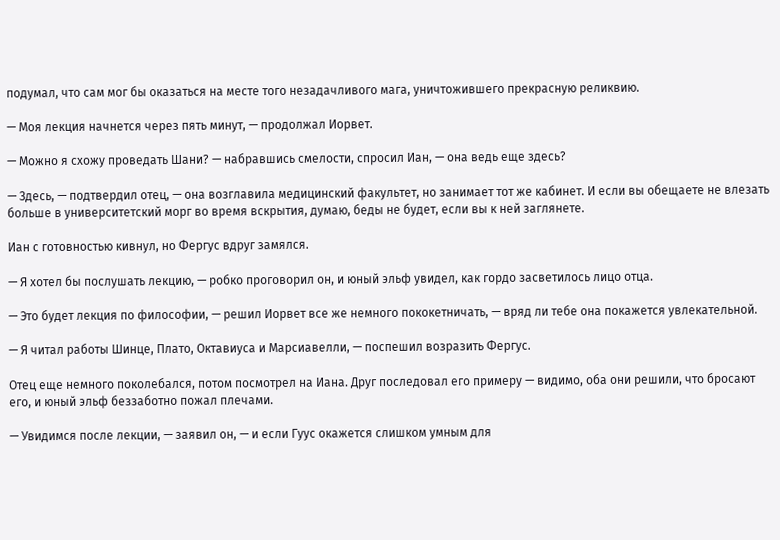подумал, что сам мог бы оказаться на месте того незадачливого мага, уничтожившего прекрасную реликвию.

— Моя лекция начнется через пять минут, — продолжал Иорвет.

— Можно я схожу проведать Шани? — набравшись смелости, спросил Иан, — она ведь еще здесь?

— Здесь, — подтвердил отец, — она возглавила медицинский факультет, но занимает тот же кабинет. И если вы обещаете не влезать больше в университетский морг во время вскрытия, думаю, беды не будет, если вы к ней заглянете.

Иан с готовностью кивнул, но Фергус вдруг замялся.

— Я хотел бы послушать лекцию, — робко проговорил он, и юный эльф увидел, как гордо засветилось лицо отца.

— Это будет лекция по философии, — решил Иорвет все же немного пококетничать, — вряд ли тебе она покажется увлекательной.

— Я читал работы Шинце, Плато, Октавиуса и Марсиавелли, — поспешил возразить Фергус.

Отец еще немного поколебался, потом посмотрел на Иана. Друг последовал его примеру — видимо, оба они решили, что бросают его, и юный эльф беззаботно пожал плечами.

— Увидимся после лекции, — заявил он, — и если Гуус окажется слишком умным для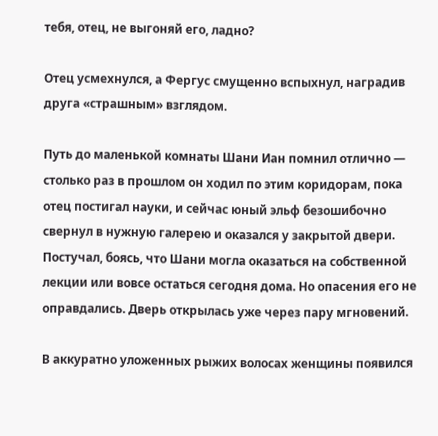тебя, отец, не выгоняй его, ладно?

Отец усмехнулся, а Фергус смущенно вспыхнул, наградив друга «страшным» взглядом.

Путь до маленькой комнаты Шани Иан помнил отлично — столько раз в прошлом он ходил по этим коридорам, пока отец постигал науки, и сейчас юный эльф безошибочно свернул в нужную галерею и оказался у закрытой двери. Постучал, боясь, что Шани могла оказаться на собственной лекции или вовсе остаться сегодня дома. Но опасения его не оправдались. Дверь открылась уже через пару мгновений.

В аккуратно уложенных рыжих волосах женщины появился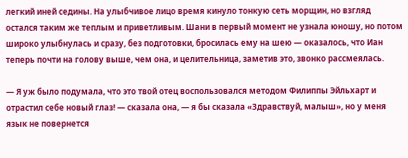легкий иней седины. На улыбчивое лицо время кинуло тонкую сеть морщин, но взгляд остался таким же теплым и приветливым. Шани в первый момент не узнала юношу, но потом широко улыбнулась и сразу, без подготовки, бросилась ему на шею — оказалось, что Иан теперь почти на голову выше, чем она, и целительница, заметив это, звонко рассмеялась.

— Я уж было подумала, что это твой отец воспользовался методом Филиппы Эйльхарт и отрастил себе новый глаз! — сказала она, — я бы сказала «Здравствуй, малыш», но у меня язык не повернется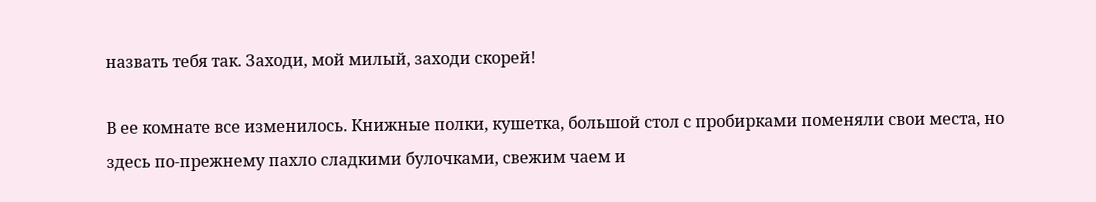назвать тебя так. Заходи, мой милый, заходи скорей!

В ее комнате все изменилось. Книжные полки, кушетка, большой стол с пробирками поменяли свои места, но здесь по-прежнему пахло сладкими булочками, свежим чаем и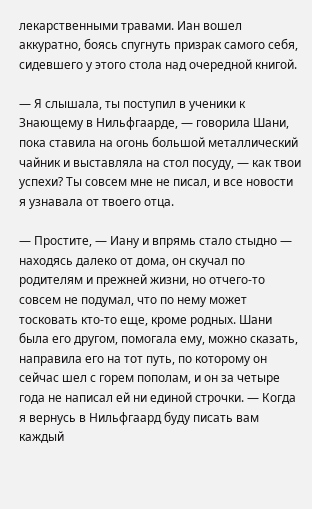лекарственными травами. Иан вошел аккуратно, боясь спугнуть призрак самого себя, сидевшего у этого стола над очередной книгой.

— Я слышала, ты поступил в ученики к Знающему в Нильфгаарде, — говорила Шани, пока ставила на огонь большой металлический чайник и выставляла на стол посуду, — как твои успехи? Ты совсем мне не писал, и все новости я узнавала от твоего отца.

— Простите, — Иану и впрямь стало стыдно — находясь далеко от дома, он скучал по родителям и прежней жизни, но отчего-то совсем не подумал, что по нему может тосковать кто-то еще, кроме родных. Шани была его другом, помогала ему, можно сказать, направила его на тот путь, по которому он сейчас шел с горем пополам, и он за четыре года не написал ей ни единой строчки. — Когда я вернусь в Нильфгаард буду писать вам каждый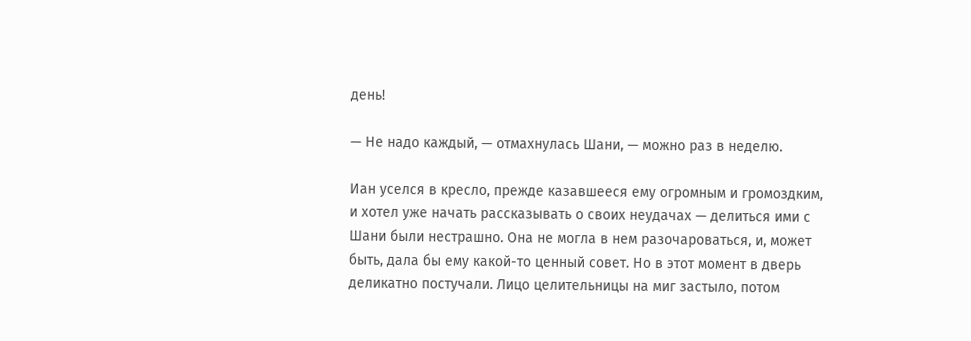день!

— Не надо каждый, — отмахнулась Шани, — можно раз в неделю.

Иан уселся в кресло, прежде казавшееся ему огромным и громоздким, и хотел уже начать рассказывать о своих неудачах — делиться ими с Шани были нестрашно. Она не могла в нем разочароваться, и, может быть, дала бы ему какой-то ценный совет. Но в этот момент в дверь деликатно постучали. Лицо целительницы на миг застыло, потом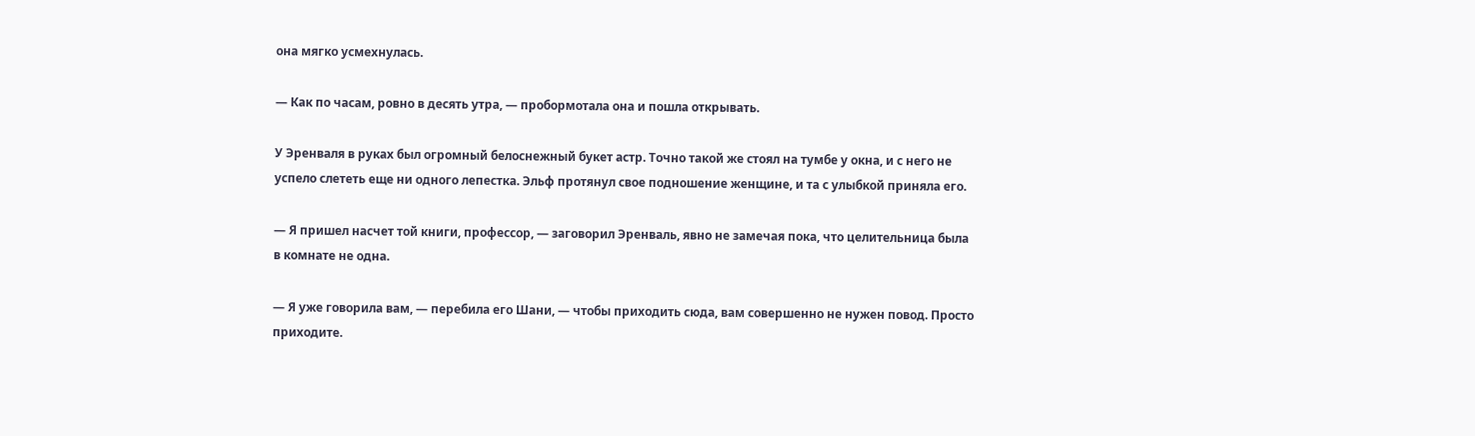она мягко усмехнулась.

— Как по часам, ровно в десять утра, — пробормотала она и пошла открывать.

У Эренваля в руках был огромный белоснежный букет астр. Точно такой же стоял на тумбе у окна, и с него не успело слететь еще ни одного лепестка. Эльф протянул свое подношение женщине, и та с улыбкой приняла его.

— Я пришел насчет той книги, профессор, — заговорил Эренваль, явно не замечая пока, что целительница была в комнате не одна.

— Я уже говорила вам, — перебила его Шани, — чтобы приходить сюда, вам совершенно не нужен повод. Просто приходите.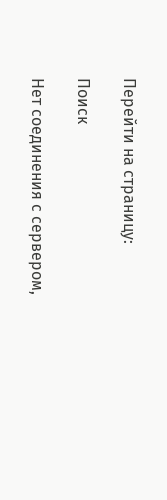Перейти на страницу:

Поиск

Нет соединения с сервером,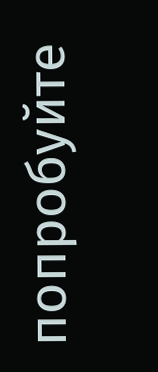попробуйте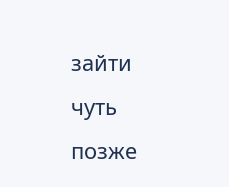зайти чуть позже